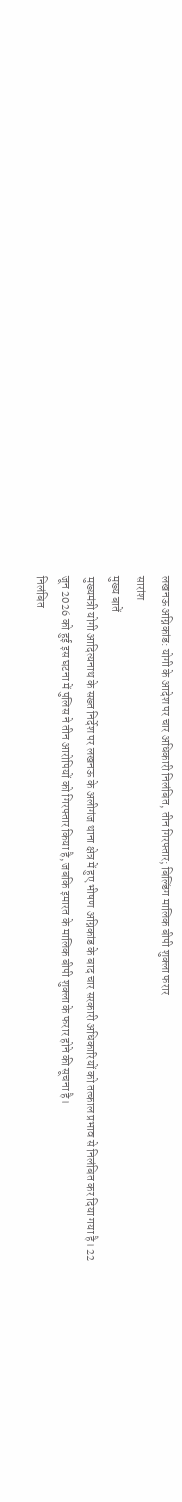लखनऊ अग्निकांड: योगी के आदेश पर चार अधिकारी निलंबित, तीन गिरफ्तार; बिल्डिंग मालिक बीपी शुक्ला फरार
सारांश
मुख्य बातें
मुख्यमंत्री योगी आदित्यनाथ के सख्त निर्देश पर लखनऊ के अलीगंज थाना क्षेत्र में हुए भीषण अग्निकांड के बाद चार सरकारी अधिकारियों को तत्काल प्रभाव से निलंबित कर दिया गया है। 22 जून 2026 को हुई इस घटना में पुलिस ने तीन आरोपियों को गिरफ्तार किया है, जबकि इमारत के मालिक बीपी शुक्ला के फरार होने की सूचना है।
निलंबित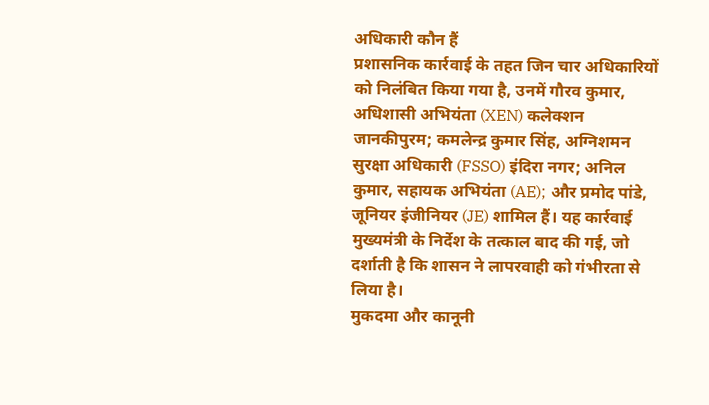अधिकारी कौन हैं
प्रशासनिक कार्रवाई के तहत जिन चार अधिकारियों को निलंबित किया गया है, उनमें गौरव कुमार, अधिशासी अभियंता (XEN) कलेक्शन जानकीपुरम; कमलेन्द्र कुमार सिंह, अग्निशमन सुरक्षा अधिकारी (FSSO) इंदिरा नगर; अनिल कुमार, सहायक अभियंता (AE); और प्रमोद पांडे, जूनियर इंजीनियर (JE) शामिल हैं। यह कार्रवाई मुख्यमंत्री के निर्देश के तत्काल बाद की गई, जो दर्शाती है कि शासन ने लापरवाही को गंभीरता से लिया है।
मुकदमा और कानूनी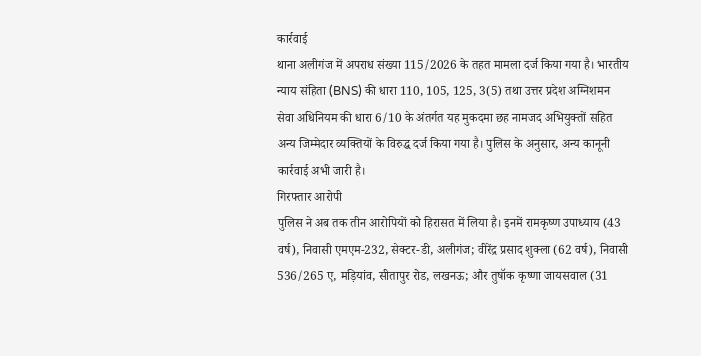कार्रवाई
थाना अलीगंज में अपराध संख्या 115/2026 के तहत मामला दर्ज किया गया है। भारतीय न्याय संहिता (BNS) की धारा 110, 105, 125, 3(5) तथा उत्तर प्रदेश अग्निशमन सेवा अधिनियम की धारा 6/10 के अंतर्गत यह मुकदमा छह नामजद अभियुक्तों सहित अन्य जिम्मेदार व्यक्तियों के विरुद्ध दर्ज किया गया है। पुलिस के अनुसार, अन्य कानूनी कार्रवाई अभी जारी है।
गिरफ्तार आरोपी
पुलिस ने अब तक तीन आरोपियों को हिरासत में लिया है। इनमें रामकृष्ण उपाध्याय (43 वर्ष), निवासी एमएम-232, सेक्टर-डी, अलीगंज; वीरेंद्र प्रसाद शुक्ला (62 वर्ष), निवासी 536/265 ए, मड़ियांव, सीतापुर रोड, लखनऊ; और तुषॉक कृष्णा जायसवाल (31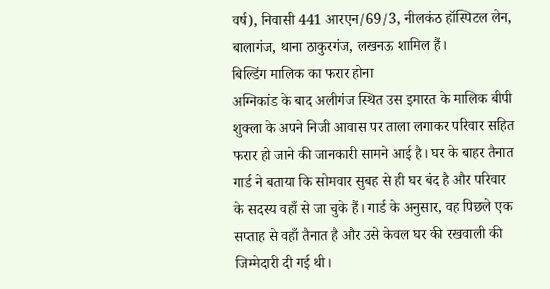वर्ष), निवासी 441 आरएन/69/3, नीलकंठ हॉस्पिटल लेन, बालागंज, थाना ठाकुरगंज, लखनऊ शामिल हैं।
बिल्डिंग मालिक का फरार होना
अग्निकांड के बाद अलीगंज स्थित उस इमारत के मालिक बीपी शुक्ला के अपने निजी आवास पर ताला लगाकर परिवार सहित फरार हो जाने की जानकारी सामने आई है। घर के बाहर तैनात गार्ड ने बताया कि सोमवार सुबह से ही घर बंद है और परिवार के सदस्य वहाँ से जा चुके हैं। गार्ड के अनुसार, वह पिछले एक सप्ताह से वहाँ तैनात है और उसे केवल घर की रखवाली की जिम्मेदारी दी गई थी।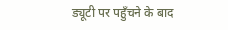ड्यूटी पर पहुँचने के बाद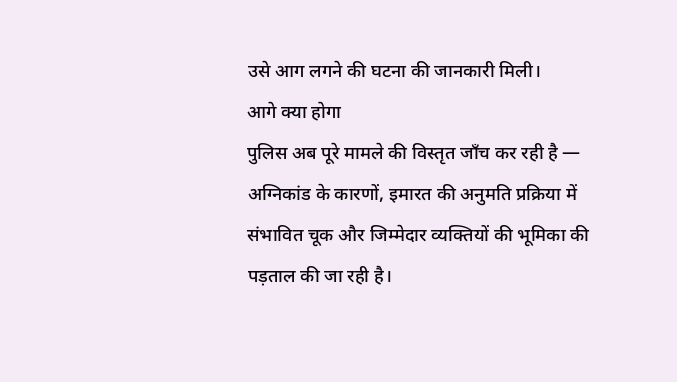उसे आग लगने की घटना की जानकारी मिली।
आगे क्या होगा
पुलिस अब पूरे मामले की विस्तृत जाँच कर रही है — अग्निकांड के कारणों, इमारत की अनुमति प्रक्रिया में संभावित चूक और जिम्मेदार व्यक्तियों की भूमिका की पड़ताल की जा रही है।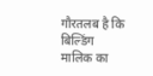गौरतलब है कि बिल्डिंग मालिक का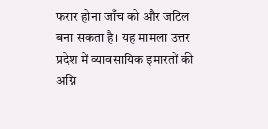फरार होना जाँच को और जटिल बना सकता है। यह मामला उत्तर प्रदेश में व्यावसायिक इमारतों की अग्नि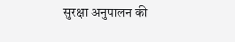सुरक्षा अनुपालन की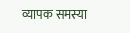व्यापक समस्या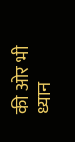की ओर भी ध्यान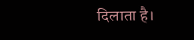दिलाता है।